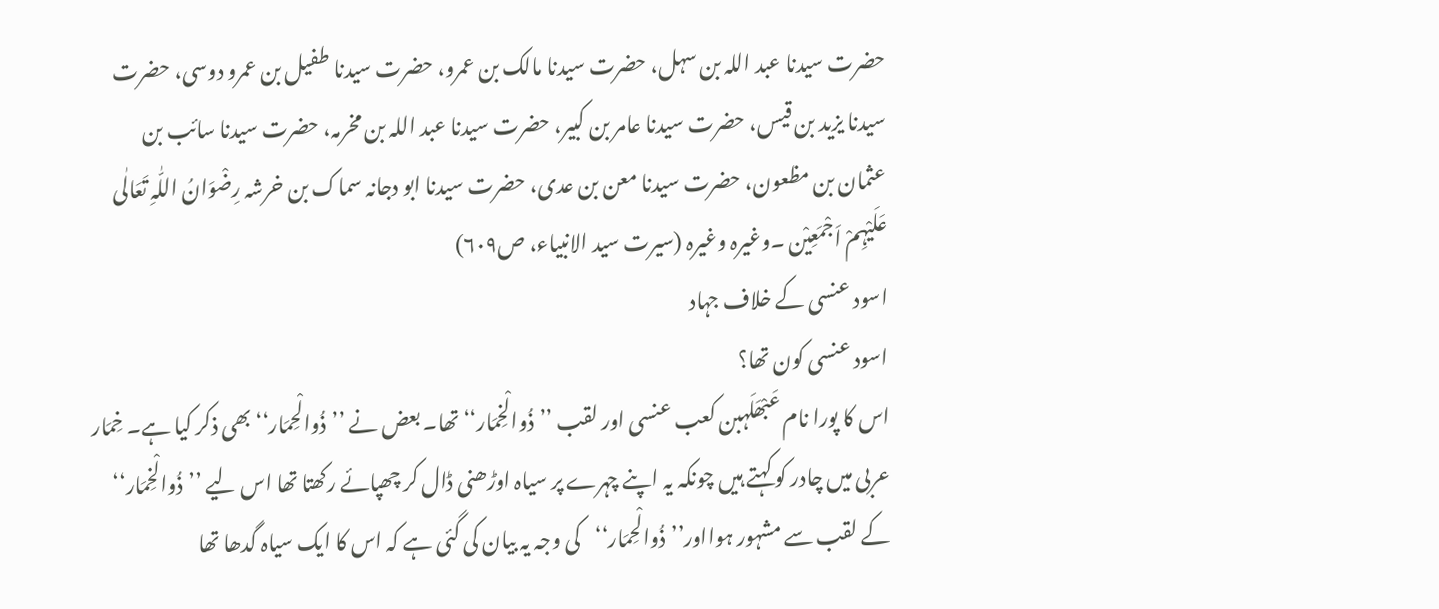حضرت سیدنا عبد اللہ بن سہل، حضرت سیدنا مالک بن عمرو، حضرت سیدنا طفیل بن عمرو دوسی، حضرت سیدنا یزید بن قیس، حضرت سیدنا عامر بن کبیر، حضرت سیدنا عبد اللہ بن مخرمہ، حضرت سیدنا سائب بن عثمان بن مظعون، حضرت سیدنا معن بن عدی، حضرت سیدنا ابو دجانہ سماک بن خرشہ رِضْوَانُ اللّٰہِ تَعَالٰی عَلَیْہِمْ اَجْمَعِیْن ۔وغیرہ وغیرہ (سیرت سید الانبیاء، ص۶۰۹)
اسود عنسی کے خلاف جہاد
اسود عنسی کون تھا؟
اس کا پورا نام عَبْھَلَہبن کعب عنسی اور لقب ’’ذُوالْخِمَار‘‘ تھا۔ بعض نے ’’ذُوالْحِمَار‘‘بھی ذکر کیا ہے۔ خِمَار عربی میں چادر کو کہتے ہیں چونکہ یہ اپنے چہرے پر سیاہ اوڑھنی ڈال کر چھپائے رکھتا تھا اس لیے ’’ذُوالْخِمَار‘‘ کے لقب سے مشہور ہوااور’’ذُوالْحِمَار‘‘کی وجہ یہ بیان کی گئی ہے کہ اس کا ایک سیاہ گدھا تھا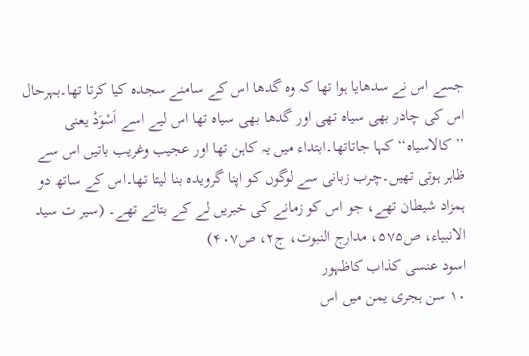جسے اس نے سدھایا ہوا تھا کہ وہ گدھا اس کے سامنے سجدہ کیا کرتا تھا۔بہرحال اس کی چادر بھی سیاہ تھی اور گدھا بھی سیاہ تھا اس لیے اسے اَسْوَدْ یعنی ’’کالاسیاہ‘‘ کہا جاتاتھا۔ابتداء میں یہ کاہن تھا اور عجیب وغریب باتیں اس سے ظاہر ہوتی تھیں۔چرب زبانی سے لوگوں کو اپنا گرویدہ بنا لیتا تھا۔اس کے ساتھ دو ہمزاد شیطان تھے، جو اس کو زمانے کی خبریں لے کے بتاتے تھے۔ (سیر ت سید الانبیاء، ص۵۷۵، مدارج النبوت، ج۲، ص۴۰۷)
اسود عنسی کذاب کاظہور
۱۰ سن ہجری یمن میں اس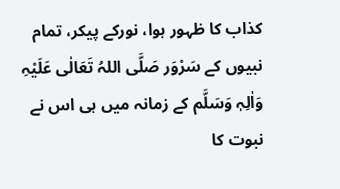کذاب کا ظہور ہوا، نورکے پیکر، تمام نبیوں کے سَرْوَر صَلَّی اللہُ تَعَالٰی عَلَیْہِ وَاٰلِہٖ وَسَلَّم کے زمانہ میں ہی اس نے نبوت کا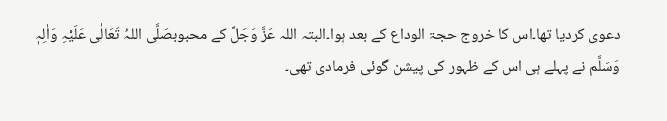دعوی کردیا تھا۔اس کا خروج حجۃ الوداع کے بعد ہوا۔البتہ اللہ عَزَّ وَجَلَّ کے محبوبصَلَّی اللہُ تَعَالٰی عَلَیْہِ وَاٰلِہٖ وَسَلَّم نے پہلے ہی اس کے ظہور کی پیشن گوئی فرمادی تھی۔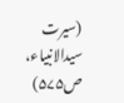(سیرت سیدالانبیاء، ص۵۷۵)